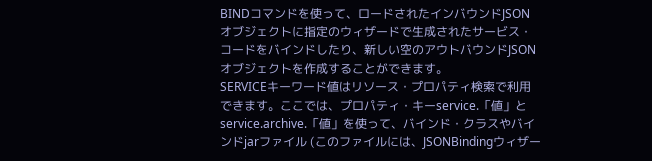BINDコマンドを使って、ロードされたインバウンドJSONオブジェクトに指定のウィザードで生成されたサービス・コードをバインドしたり、新しい空のアウトバウンドJSONオブジェクトを作成することができます。
SERVICEキーワード値はリソース・プロパティ検索で利用できます。ここでは、プロパティ・キーservice.「値」とservice.archive.「値」を使って、バインド・クラスやバインドjarファイル (このファイルには、JSONBindingウィザー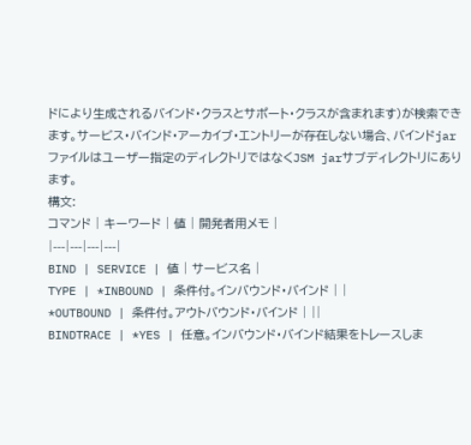ドにより生成されるバインド・クラスとサポート・クラスが含まれます)が検索できます。サービス・バインド・アーカイブ・エントリーが存在しない場合、バインドjarファイルはユーザー指定のディレクトリではなくJSM jarサブディレクトリにあります。
構文:
コマンド | キーワード | 値 | 開発者用メモ |
|---|---|---|---|
BIND | SERVICE | 値 | サービス名 |
TYPE | *INBOUND | 条件付。インバウンド・バインド | |
*OUTBOUND | 条件付。アウトバウンド・バインド | ||
BINDTRACE | *YES | 任意。インバウンド・バインド結果をトレースしま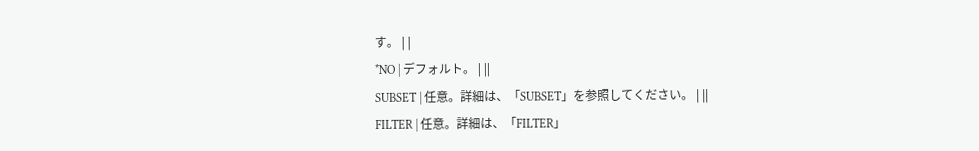す。 | |
*NO | デフォルト。 | ||
SUBSET | 任意。詳細は、「SUBSET」を参照してください。 | ||
FILTER | 任意。詳細は、「FILTER」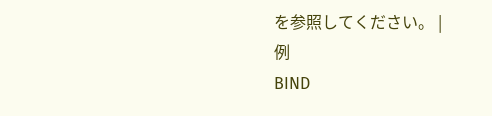を参照してください。 |
例
BIND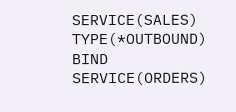SERVICE(SALES) TYPE(*OUTBOUND) BIND SERVICE(ORDERS)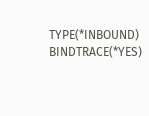TYPE(*INBOUND) BINDTRACE(*YES)